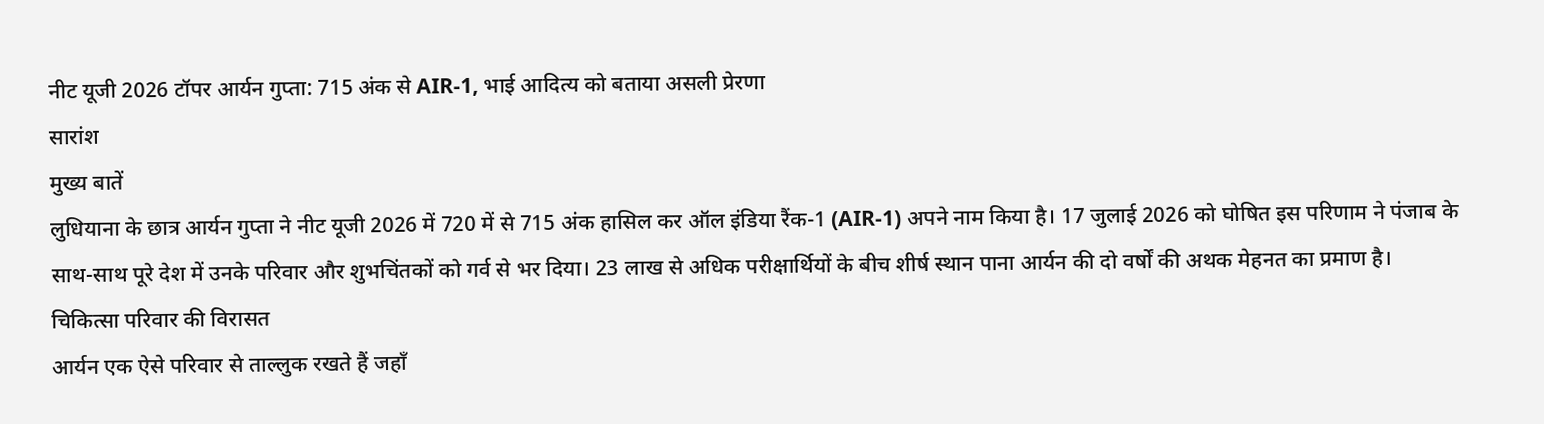नीट यूजी 2026 टॉपर आर्यन गुप्ता: 715 अंक से AIR-1, भाई आदित्य को बताया असली प्रेरणा
सारांश
मुख्य बातें
लुधियाना के छात्र आर्यन गुप्ता ने नीट यूजी 2026 में 720 में से 715 अंक हासिल कर ऑल इंडिया रैंक-1 (AIR-1) अपने नाम किया है। 17 जुलाई 2026 को घोषित इस परिणाम ने पंजाब के साथ-साथ पूरे देश में उनके परिवार और शुभचिंतकों को गर्व से भर दिया। 23 लाख से अधिक परीक्षार्थियों के बीच शीर्ष स्थान पाना आर्यन की दो वर्षों की अथक मेहनत का प्रमाण है।
चिकित्सा परिवार की विरासत
आर्यन एक ऐसे परिवार से ताल्लुक रखते हैं जहाँ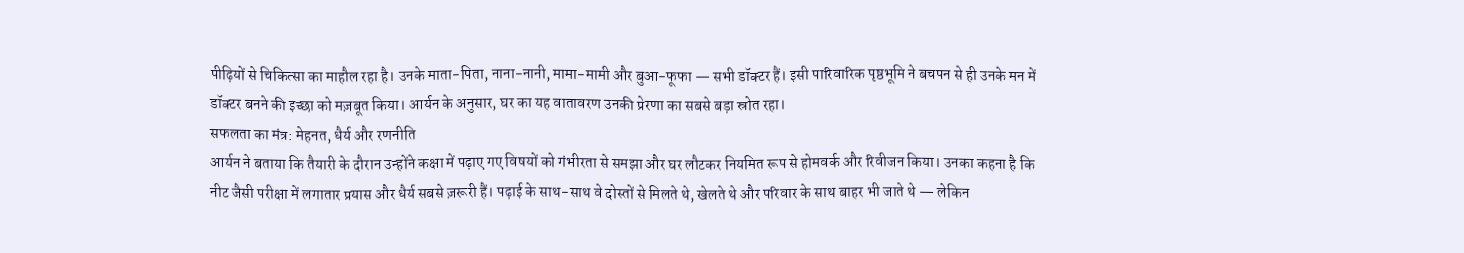पीढ़ियों से चिकित्सा का माहौल रहा है। उनके माता-पिता, नाना-नानी, मामा-मामी और बुआ-फूफा — सभी डॉक्टर हैं। इसी पारिवारिक पृष्ठभूमि ने बचपन से ही उनके मन में डॉक्टर बनने की इच्छा को मज़बूत किया। आर्यन के अनुसार, घर का यह वातावरण उनकी प्रेरणा का सबसे बड़ा स्रोत रहा।
सफलता का मंत्र: मेहनत, धैर्य और रणनीति
आर्यन ने बताया कि तैयारी के दौरान उन्होंने कक्षा में पढ़ाए गए विषयों को गंभीरता से समझा और घर लौटकर नियमित रूप से होमवर्क और रिवीजन किया। उनका कहना है कि नीट जैसी परीक्षा में लगातार प्रयास और धैर्य सबसे ज़रूरी हैं। पढ़ाई के साथ-साथ वे दोस्तों से मिलते थे, खेलते थे और परिवार के साथ बाहर भी जाते थे — लेकिन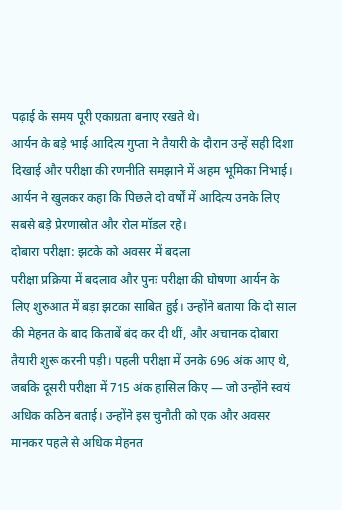पढ़ाई के समय पूरी एकाग्रता बनाए रखते थे।
आर्यन के बड़े भाई आदित्य गुप्ता ने तैयारी के दौरान उन्हें सही दिशा दिखाई और परीक्षा की रणनीति समझाने में अहम भूमिका निभाई। आर्यन ने खुलकर कहा कि पिछले दो वर्षों में आदित्य उनके लिए सबसे बड़े प्रेरणास्रोत और रोल मॉडल रहे।
दोबारा परीक्षा: झटके को अवसर में बदला
परीक्षा प्रक्रिया में बदलाव और पुनः परीक्षा की घोषणा आर्यन के लिए शुरुआत में बड़ा झटका साबित हुई। उन्होंने बताया कि दो साल की मेहनत के बाद किताबें बंद कर दी थीं, और अचानक दोबारा तैयारी शुरू करनी पड़ी। पहली परीक्षा में उनके 696 अंक आए थे, जबकि दूसरी परीक्षा में 715 अंक हासिल किए — जो उन्होंने स्वयं अधिक कठिन बताई। उन्होंने इस चुनौती को एक और अवसर मानकर पहले से अधिक मेहनत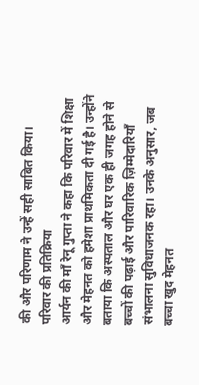की और परिणाम ने उन्हें सही साबित किया।
परिवार की प्रतिक्रिया
आर्यन की माँ रेनू गुप्ता ने कहा कि परिवार में शिक्षा और मेहनत को हमेशा प्राथमिकता दी गई है। उन्होंने बताया कि अस्पताल और घर एक ही जगह होने से बच्चों की पढ़ाई और पारिवारिक ज़िम्मेदारियाँ संभालना सुविधाजनक रहा। उनके अनुसार, जब बच्चा खुद मेहनत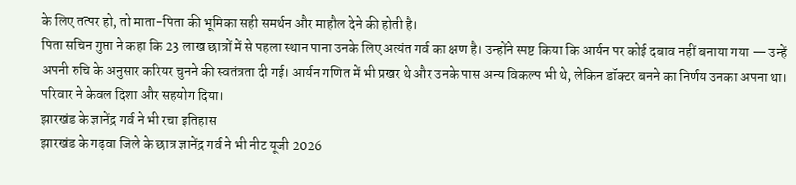के लिए तत्पर हो, तो माता-पिता की भूमिका सही समर्थन और माहौल देने की होती है।
पिता सचिन गुप्ता ने कहा कि 23 लाख छात्रों में से पहला स्थान पाना उनके लिए अत्यंत गर्व का क्षण है। उन्होंने स्पष्ट किया कि आर्यन पर कोई दबाव नहीं बनाया गया — उन्हें अपनी रुचि के अनुसार करियर चुनने की स्वतंत्रता दी गई। आर्यन गणित में भी प्रखर थे और उनके पास अन्य विकल्प भी थे, लेकिन डॉक्टर बनने का निर्णय उनका अपना था। परिवार ने केवल दिशा और सहयोग दिया।
झारखंड के ज्ञानेंद्र गर्व ने भी रचा इतिहास
झारखंड के गढ़वा जिले के छात्र ज्ञानेंद्र गर्व ने भी नीट यूजी 2026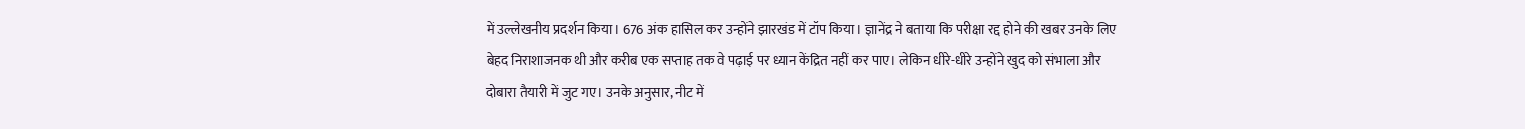में उल्लेखनीय प्रदर्शन किया। 676 अंक हासिल कर उन्होंने झारखंड में टॉप किया। ज्ञानेंद्र ने बताया कि परीक्षा रद्द होने की खबर उनके लिए बेहद निराशाजनक थी और करीब एक सप्ताह तक वे पढ़ाई पर ध्यान केंद्रित नहीं कर पाए। लेकिन धीरे-धीरे उन्होंने खुद को संभाला और दोबारा तैयारी में जुट गए। उनके अनुसार, नीट में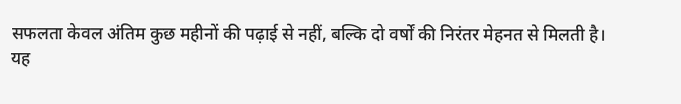सफलता केवल अंतिम कुछ महीनों की पढ़ाई से नहीं, बल्कि दो वर्षों की निरंतर मेहनत से मिलती है।
यह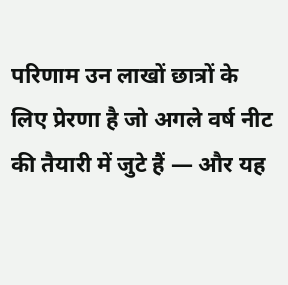परिणाम उन लाखों छात्रों के लिए प्रेरणा है जो अगले वर्ष नीट की तैयारी में जुटे हैं — और यह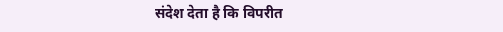संदेश देता है कि विपरीत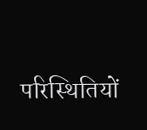परिस्थितियों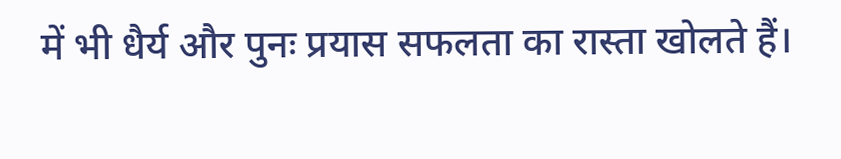में भी धैर्य और पुनः प्रयास सफलता का रास्ता खोलते हैं।